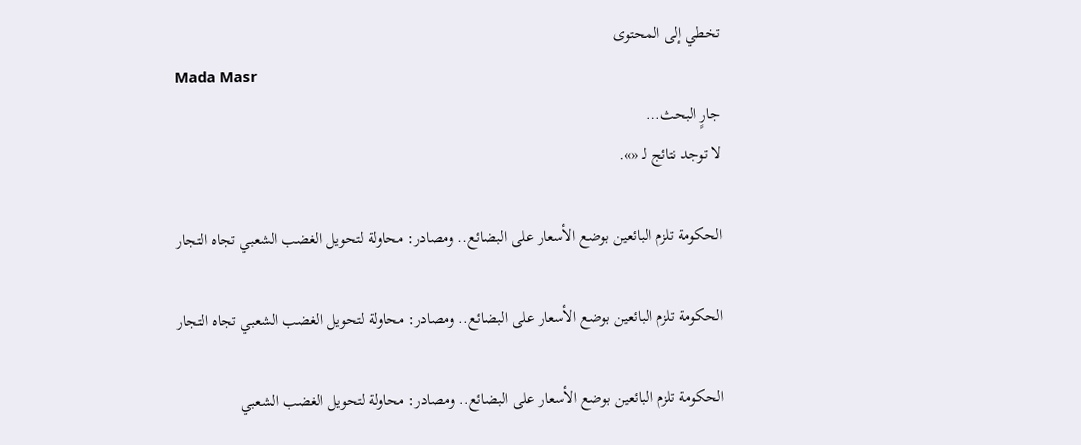تخطي إلى المحتوى
Mada Masr
جارٍ البحث…
لا توجد نتائج لـ «».

الحكومة تلزم البائعين بوضع الأسعار على البضائع.. ومصادر: محاولة لتحويل الغضب الشعبي تجاه التجار

الحكومة تلزم البائعين بوضع الأسعار على البضائع.. ومصادر: محاولة لتحويل الغضب الشعبي تجاه التجار

الحكومة تلزم البائعين بوضع الأسعار على البضائع.. ومصادر: محاولة لتحويل الغضب الشعبي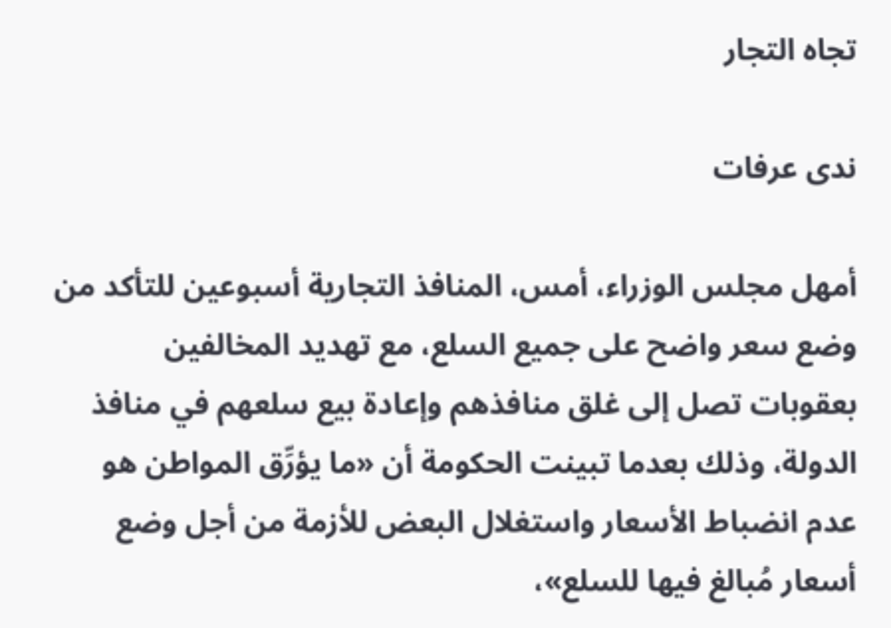تجاه التجار

ندى عرفات

أمهل مجلس الوزراء، أمس، المنافذ التجارية أسبوعين للتأكد من وضع سعر واضح على جميع السلع، مع تهديد المخالفين بعقوبات تصل إلى غلق منافذهم وإعادة بيع سلعهم في منافذ الدولة، وذلك بعدما تبينت الحكومة أن «ما يؤرِّق المواطن هو عدم انضباط الأسعار واستغلال البعض للأزمة من أجل وضع أسعار مُبالغ فيها للسلع»،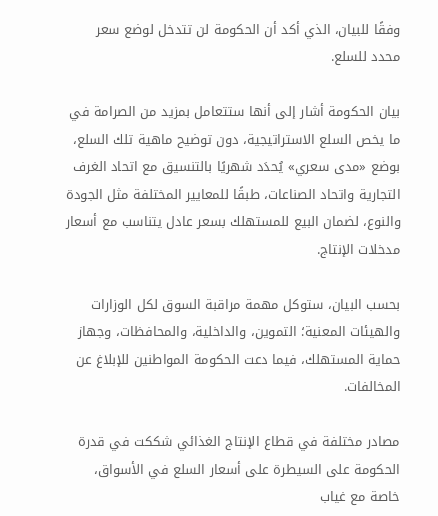وفقًا للبيان، الذي أكد أن الحكومة لن تتدخل لوضع سعر محدد للسلع.

بيان الحكومة أشار إلى أنها ستتعامل بمزيد من الصرامة في ما يخص السلع الاستراتيجية، دون توضيح ماهية تلك السلع، بوضع «مدى سعري» يُحدَد شهريًا بالتنسيق مع اتحاد الغرف التجارية واتحاد الصناعات، طبقًا للمعايير المختلفة مثل الجودة والنوع، لضمان البيع للمستهلك بسعر عادل يتناسب مع أسعار مدخلات الإنتاج.

بحسب البيان، ستوكل مهمة مراقبة السوق لكل الوزارات والهيئات المعنية؛ التموين، والداخلية، والمحافظات، وجهاز حماية المستهلك، فيما دعت الحكومة المواطنين للإبلاغ عن المخالفات.

مصادر مختلفة في قطاع الإنتاج الغذائي شككت في قدرة الحكومة على السيطرة على أسعار السلع في الأسواق، خاصة مع غياب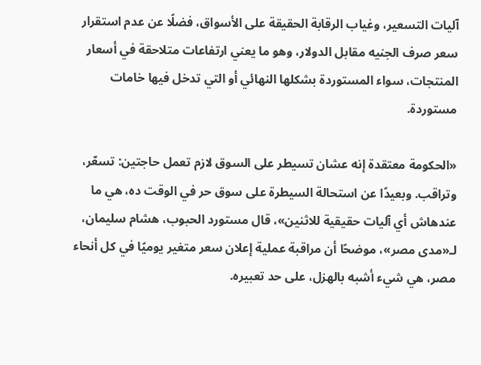آليات التسعير، وغياب الرقابة الحقيقة على الأسواق، فضلًا عن عدم استقرار سعر صرف الجنيه مقابل الدولار، وهو ما يعني ارتفاعات متلاحقة في أسعار المنتجات، سواء المستوردة بشكلها النهائي أو التي تدخل فيها خامات مستوردة.

«الحكومة معتقدة إنه عشان تسيطر على السوق لازم تعمل حاجتين: تسعّر، وتراقب. وبعيدًا عن استحالة السيطرة على سوق حر في الوقت ده، هي ما عندهاش أي آليات حقيقية للاثنين»، قال مستورد الحبوب، هشام سليمان، لـ«مدى مصر»، موضحًا أن مراقبة عملية إعلان سعر متغير يوميًا في كل أنحاء مصر، هي شيء أشبه بالهزل، على حد تعبيره.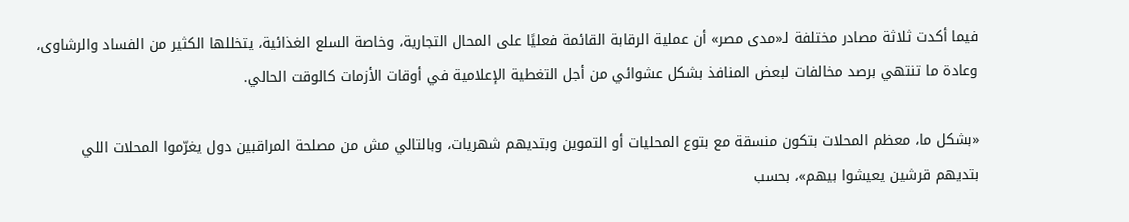فيما أكدت ثلاثة مصادر مختلفة لـ«مدى مصر» أن عملية الرقابة القائمة فعليًا على المحال التجارية، وخاصة السلع الغذائية، يتخللها الكثير من الفساد والرشاوى، وعادة ما تنتهي برصد مخالفات لبعض المنافذ بشكل عشوائي من أجل التغطية الإعلامية في أوقات الأزمات كالوقت الحالي.

«بشكل ما، معظم المحلات بتكون منسقة مع بتوع المحليات أو التموين وبتديهم شهريات، وبالتالي مش من مصلحة المراقبين دول يغرّموا المحلات اللي بتديهم قرشين يعيشوا بيهم»، بحسب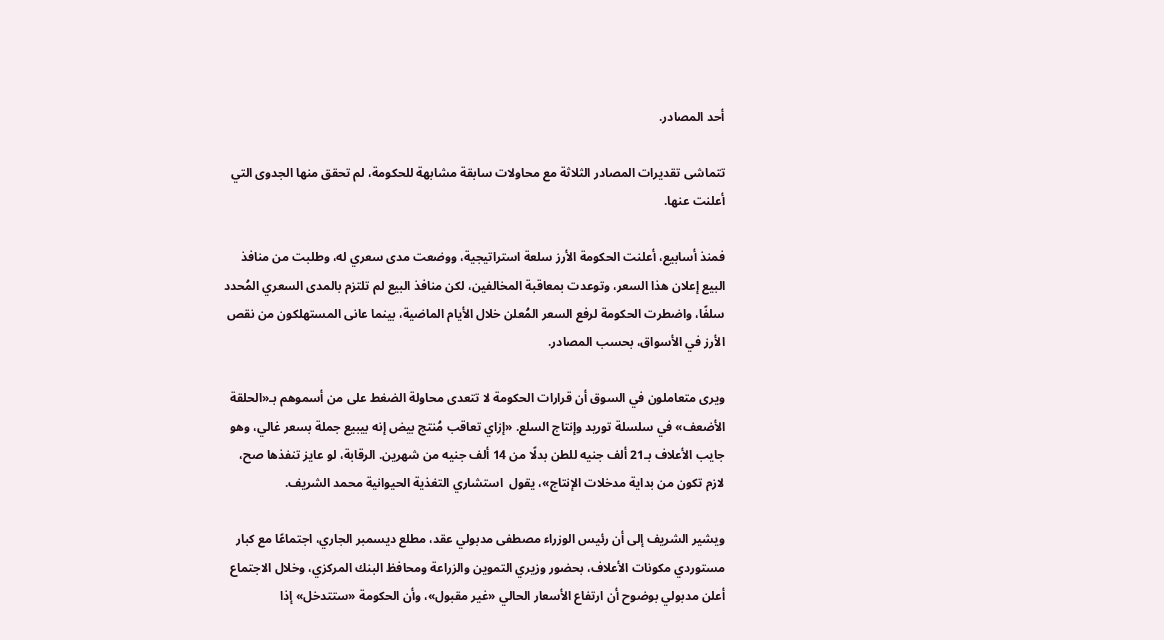أحد المصادر.

تتماشى تقديرات المصادر الثلاثة مع محاولات سابقة مشابهة للحكومة، لم تحقق منها الجدوى التي أعلنت عنها.

فمنذ أسابيع، أعلنت الحكومة الأرز سلعة استراتيجية، ووضعت مدى سعري له، وطلبت من منافذ البيع إعلان هذا السعر، وتوعدت بمعاقبة المخالفين، لكن منافذ البيع لم تلتزم بالمدى السعري المُحدد سلفًا، واضطرت الحكومة لرفع السعر المُعلن خلال الأيام الماضية، بينما عانى المستهلكون من نقص الأرز في الأسواق، بحسب المصادر.

ويرى متعاملون في السوق أن قرارات الحكومة لا تتعدى محاولة الضغط على من أسموهم بـ«الحلقة الأضعف» في سلسلة توريد وإنتاج السلع. «إزاي تعاقب مُنتج بيض إنه بيبيع جملة بسعر غالي، وهو جايب الأعلاف بـ21 ألف جنيه للطن بدلًا من 14 ألف جنيه من شهرين. الرقابة، لو عايز تنفذها صح، لازم تكون من بداية مدخلات الإنتاج»، يقول  استشاري التغذية الحيوانية محمد الشريف.

ويشير الشريف إلى أن رئيس الوزراء مصطفى مدبولي عقد، مطلع ديسمبر الجاري، اجتماعًا مع كبار مستوردي مكونات الأعلاف، بحضور وزيري التموين والزراعة ومحافظ البنك المركزي، وخلال الاجتماع أعلن مدبولي بوضوح أن ارتفاع الأسعار الحالي «غير مقبول»، وأن الحكومة «ستتدخل» إذا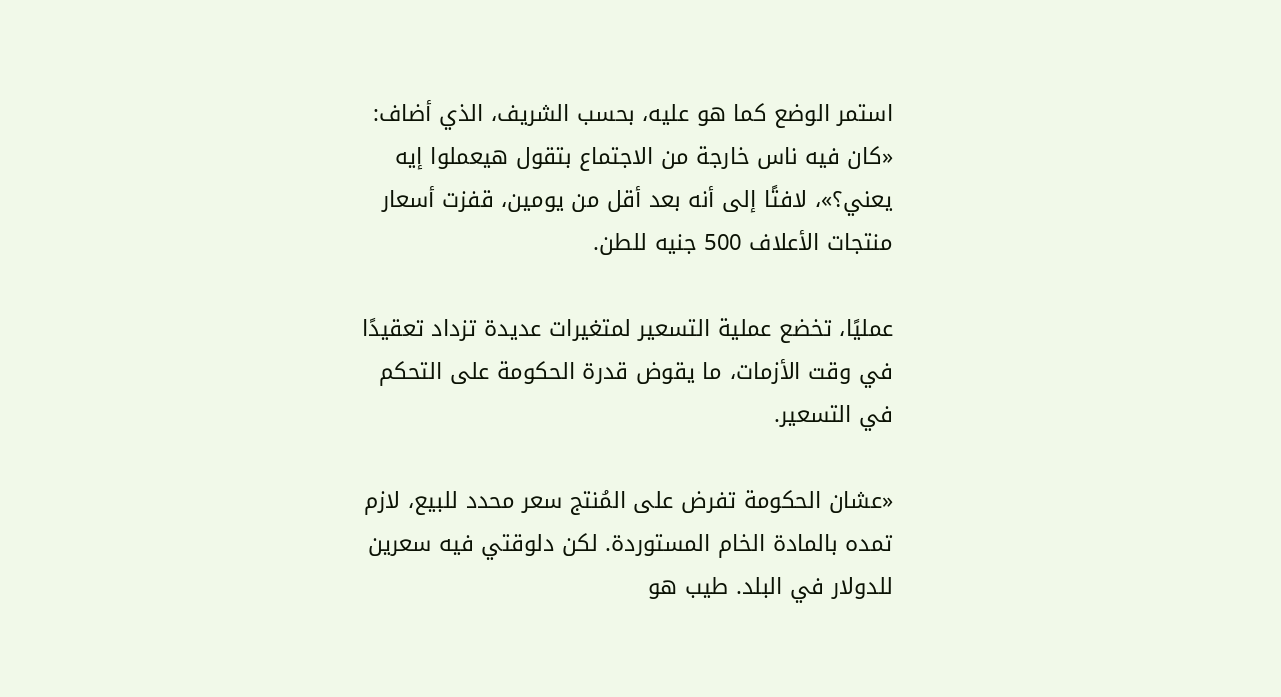استمر الوضع كما هو عليه، بحسب الشريف، الذي أضاف: «كان فيه ناس خارجة من الاجتماع بتقول هيعملوا إيه يعني؟»، لافتًا إلى أنه بعد أقل من يومين، قفزت أسعار منتجات الأعلاف 500 جنيه للطن.

عمليًا، تخضع عملية التسعير لمتغيرات عديدة تزداد تعقيدًا في وقت الأزمات، ما يقوض قدرة الحكومة على التحكم في التسعير.

«عشان الحكومة تفرض على المُنتج سعر محدد للبيع، لازم تمده بالمادة الخام المستوردة. لكن دلوقتي فيه سعرين للدولار في البلد. طيب هو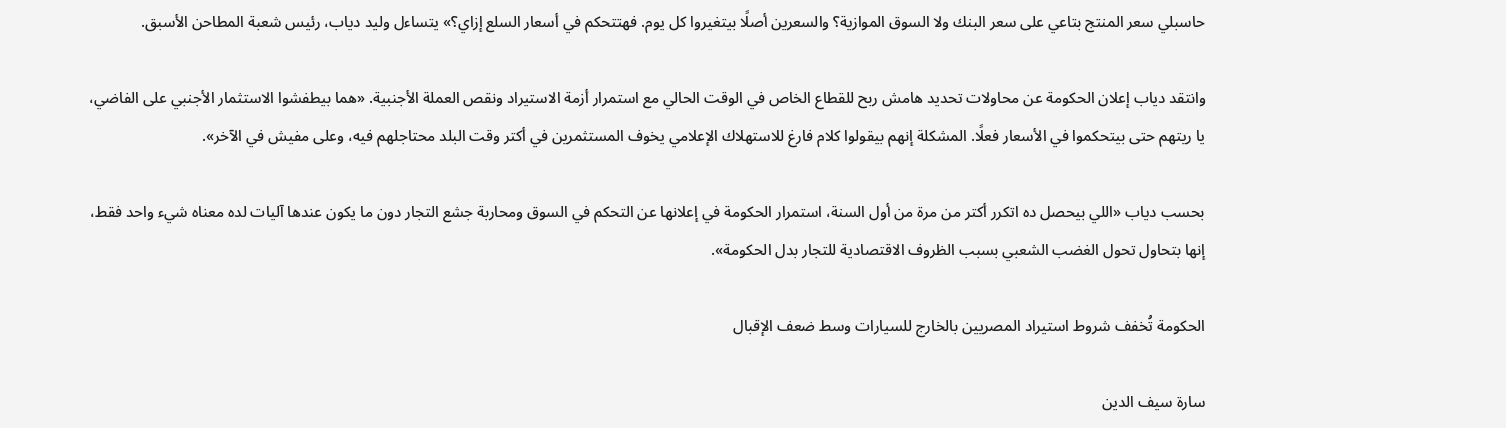حاسبلي سعر المنتج بتاعي على سعر البنك ولا السوق الموازية؟ والسعرين أصلًا بيتغيروا كل يوم. فهتتحكم في أسعار السلع إزاي؟» يتساءل وليد دياب، رئيس شعبة المطاحن الأسبق.

وانتقد دياب إعلان الحكومة عن محاولات تحديد هامش ربح للقطاع الخاص في الوقت الحالي مع استمرار أزمة الاستيراد ونقص العملة الأجنبية. «هما بيطفشوا الاستثمار الأجنبي على الفاضي، يا ريتهم حتى بيتحكموا في الأسعار فعلًا. المشكلة إنهم بيقولوا كلام فارغ للاستهلاك الإعلامي يخوف المستثمرين في أكتر وقت البلد محتاجلهم فيه، وعلى مفيش في الآخر».

بحسب دياب «اللي بيحصل ده اتكرر أكتر من مرة من أول السنة، استمرار الحكومة في إعلانها عن التحكم في السوق ومحاربة جشع التجار دون ما يكون عندها آليات لده معناه شيء واحد فقط، إنها بتحاول تحول الغضب الشعبي بسبب الظروف الاقتصادية للتجار بدل الحكومة».

الحكومة تُخفف شروط استيراد المصريين بالخارج للسيارات وسط ضعف الإقبال

سارة سيف الدين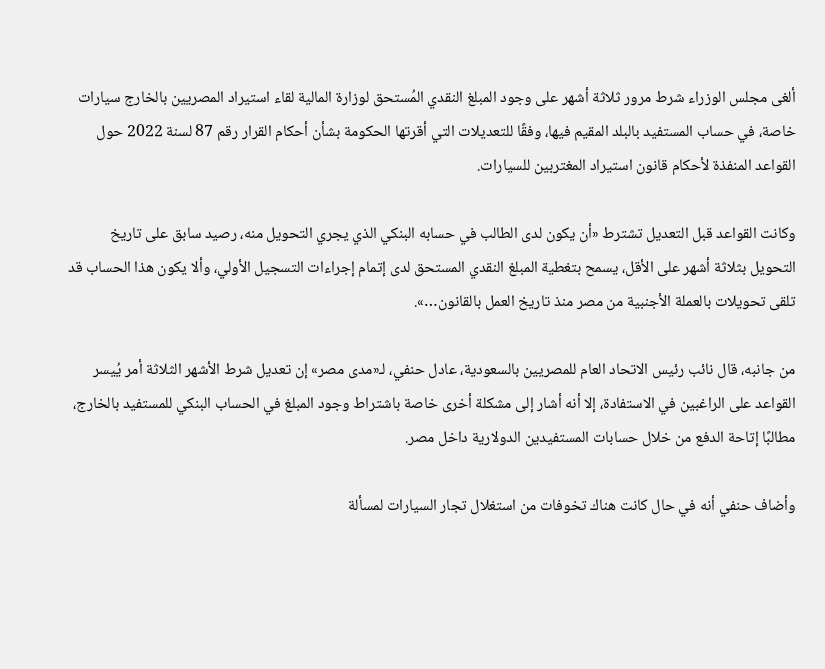ألغى مجلس الوزراء شرط مرور ثلاثة أشهر على وجود المبلغ النقدي المُستحق لوزارة المالية لقاء استيراد المصريين بالخارج سيارات خاصة، في حساب المستفيد بالبلد المقيم فيها، وفقًا للتعديلات التي أقرتها الحكومة بشأن أحكام القرار رقم 87 لسنة 2022 حول القواعد المنفذة لأحكام قانون استيراد المغتربين للسيارات.

وكانت القواعد قبل التعديل تشترط «أن يكون لدى الطالب في حسابه البنكي الذي يجري التحويل منه، رصيد سابق على تاريخ التحويل بثلاثة أشهر على الأقل، يسمح بتغطية المبلغ النقدي المستحق لدى إتمام إجراءات التسجيل الأولي، وألا يكون هذا الحساب قد تلقى تحويلات بالعملة الأجنبية من مصر منذ تاريخ العمل بالقانون…».

من جانبه، قال نائب رئيس الاتحاد العام للمصريين بالسعودية، عادل حنفي، لـ«مدى مصر» إن تعديل شرط الأشهر الثلاثة أمر يُيسر القواعد على الراغبين في الاستفادة، إلا أنه أشار إلى مشكلة أخرى خاصة باشتراط وجود المبلغ في الحساب البنكي للمستفيد بالخارج، مطالبًا إتاحة الدفع من خلال حسابات المستفيدين الدولارية داخل مصر.

وأضاف حنفي أنه في حال كانت هناك تخوفات من استغلال تجار السيارات لمسألة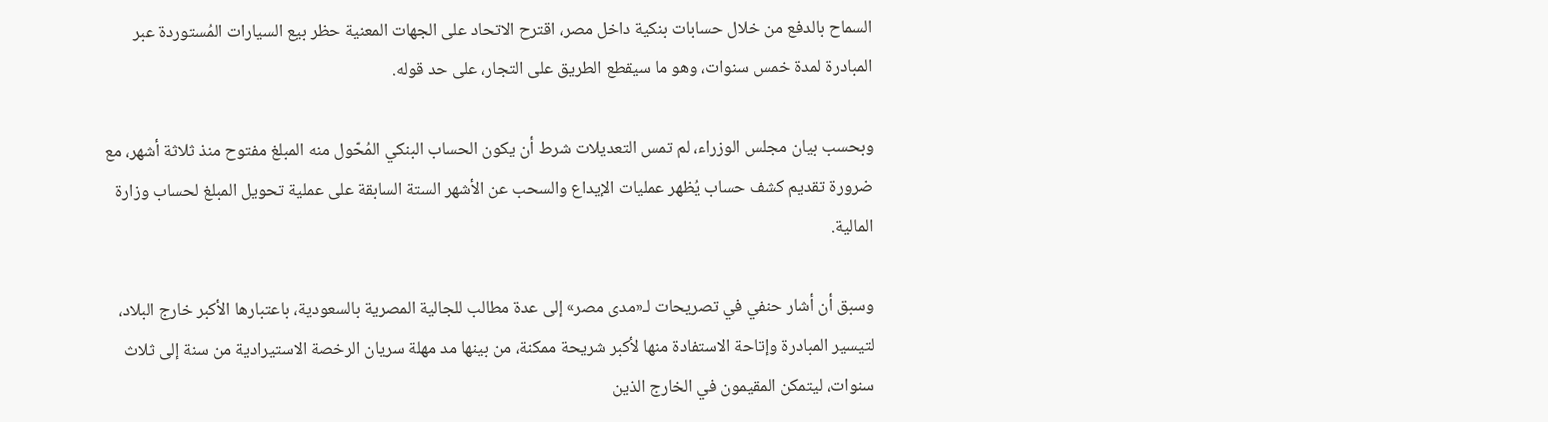السماح بالدفع من خلال حسابات بنكية داخل مصر، اقترح الاتحاد على الجهات المعنية حظر بيع السيارات المُستوردة عبر المبادرة لمدة خمس سنوات، وهو ما سيقطع الطريق على التجار، على حد قوله.

وبحسب بيان مجلس الوزراء، لم تمس التعديلات شرط أن يكون الحساب البنكي المُحّول منه المبلغ مفتوح منذ ثلاثة أشهر، مع ضرورة تقديم كشف حساب يُظهر عمليات الإيداع والسحب عن الأشهر الستة السابقة على عملية تحويل المبلغ لحساب وزارة المالية.

وسبق أن أشار حنفي في تصريحات لـ«مدى مصر» إلى عدة مطالب للجالية المصرية بالسعودية، باعتبارها الأكبر خارج البلاد، لتيسير المبادرة وإتاحة الاستفادة منها لأكبر شريحة ممكنة، من بينها مد مهلة سريان الرخصة الاستيرادية من سنة إلى ثلاث سنوات، ليتمكن المقيمون في الخارج الذين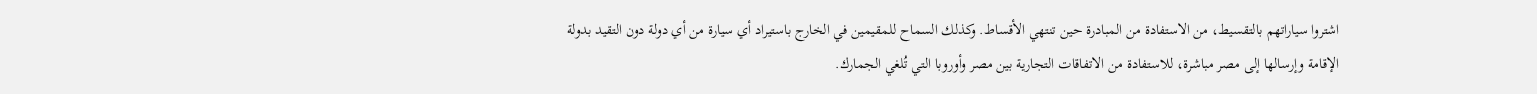اشتروا سياراتهم بالتقسيط، من الاستفادة من المبادرة حين تنتهي الأقساط. وكذلك السماح للمقيمين في الخارج باستيراد أي سيارة من أي دولة دون التقيد بدولة الإقامة وإرسالها إلى مصر مباشرة، للاستفادة من الاتفاقات التجارية بين مصر وأوروبا التي تُلغي الجمارك.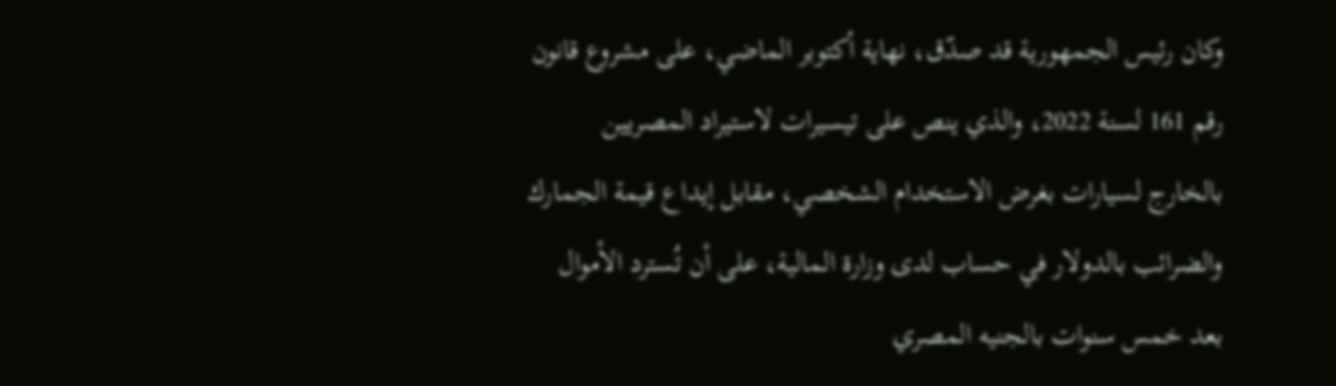وكان رئيس الجمهورية قد صدّق، نهاية أكتوبر الماضي، على مشروع قانون رقم 161 لسنة 2022، والذي ينص على تيسيرات لاستيراد المصريين بالخارج لسيارات بغرض الاستخدام الشخصي، مقابل إيداع قيمة الجمارك والضرائب بالدولار في حساب لدى وزارة المالية، على أن تُسترد الأموال بعد خمس سنوات بالجنيه المصري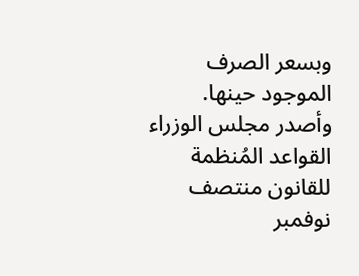وبسعر الصرف الموجود حينها. وأصدر مجلس الوزراء القواعد المُنظمة للقانون منتصف نوفمبر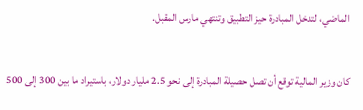الماضي، لتدخل المبادرة حيز التطبيق وتنتهي مارس المقبل.

كان وزير المالية توقع أن تصل حصيلة المبادرة إلى نحو 2.5 مليار دولار، باستيراد ما بين 300 إلى 500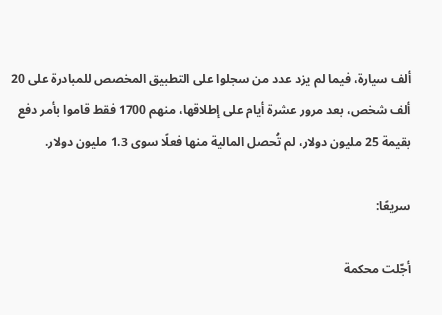ألف سيارة، فيما لم يزد عدد من سجلوا على التطبيق المخصص للمبادرة على 20 ألف شخص، بعد مرور عشرة أيام على إطلاقها، منهم 1700 فقط قاموا بأمر دفع بقيمة 25 مليون دولار، لم تُحصل المالية منها فعلًا سوى 1.3 مليون دولار.

سريعًا:

أجّلت محكمة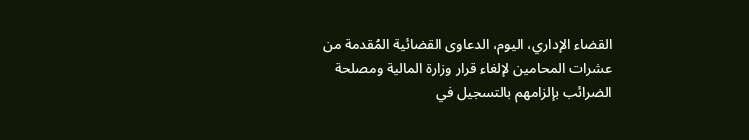القضاء الإداري، اليوم، الدعاوى القضائية المُقدمة من عشرات المحامين لإلغاء قرار وزارة المالية ومصلحة الضرائب بإلزامهم بالتسجيل في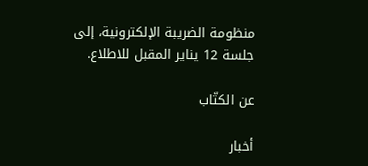منظومة الضريبة الإلكترونية، إلى جلسة 12 يناير المقبل للاطلاع.

عن الكتّاب

أخبار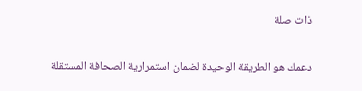ذات صلة

دعمك هو الطريقة الوحيدة لضمان استمرارية الصحافة المستقلة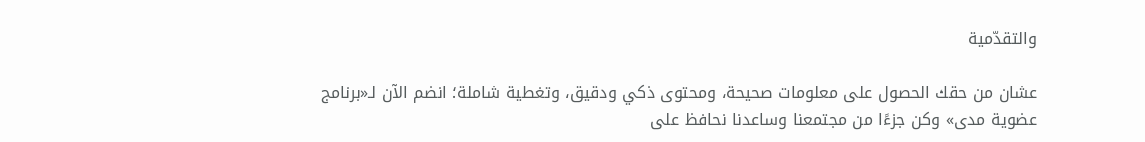والتقدّمية

عشان من حقك الحصول على معلومات صحيحة، ومحتوى ذكي ودقيق، وتغطية شاملة؛ انضم الآن لـ«برنامج عضوية مدى» وكن جزءًا من مجتمعنا وساعدنا نحافظ على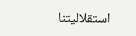استقلاليتنا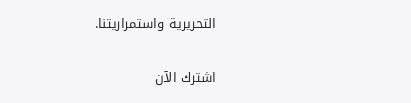التحريرية واستمراريتنا.

اشترك الآن